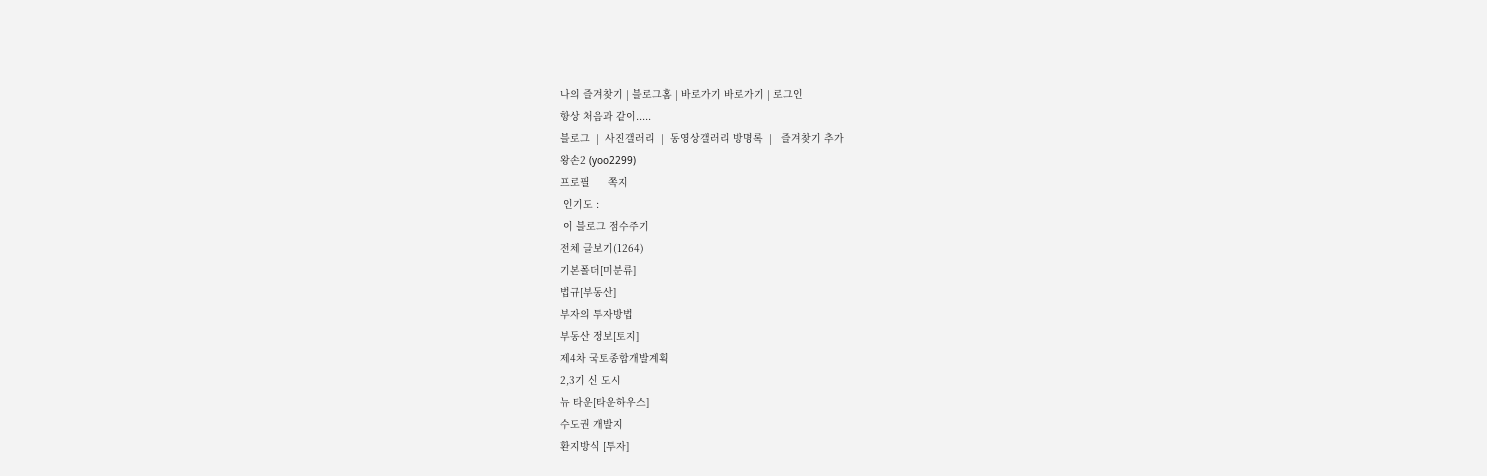나의 즐겨찾기 | 블로그홈 | 바로가기 바로가기 | 로그인
항상 처음과 같이.....
블로그  |  사진갤러리  |  동영상갤러리 방명록  |   즐겨찾기 추가
왕손2 (yoo2299)
프로필      쪽지
 인기도 :
 이 블로그 점수주기
전체 글보기(1264)
기본폴더[미분류]
법규[부동산]
부자의 투자방법
부동산 정보[토지]
제4차 국토종합개발계획
2,3기 신 도시
뉴 타운[타운하우스]
수도권 개발지
환지방식 [투자]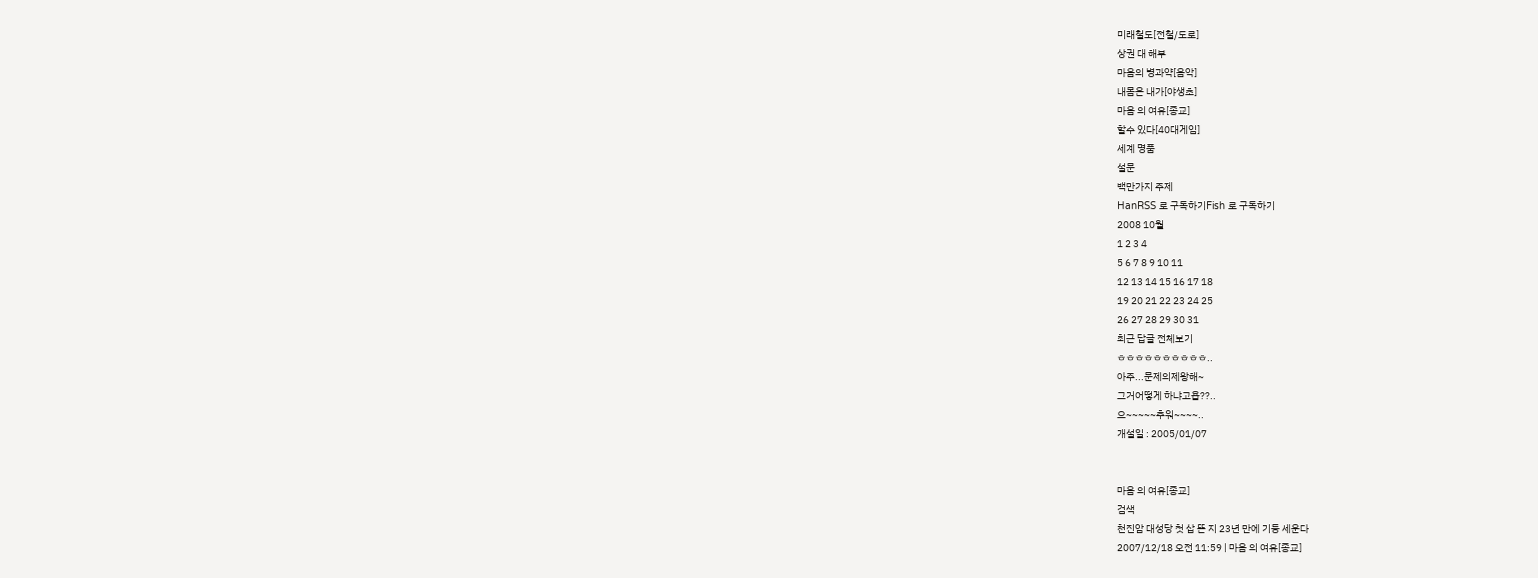미래철도[전철/도로]
상권 대 해부
마음의 병과약[음악]
내몸은 내가[야생초]
마음 의 여유[종교]
할수 있다[40대게임]
세계 명품
설문
백만가지 주제
HanRSS 로 구독하기Fish 로 구독하기
2008 10월
1 2 3 4
5 6 7 8 9 10 11
12 13 14 15 16 17 18
19 20 21 22 23 24 25
26 27 28 29 30 31
최근 답글 전체보기
ㅎㅎㅎㅎㅎㅎㅎㅎㅎㅎ..
아주...문제의제왕해~
그거어떻게 하냐고욥??..
으~~~~~추워~~~~..
개설일 : 2005/01/07


마음 의 여유[종교]
검색
천진암 대성당 첫 삽 뜬 지 23년 만에 기둥 세운다
2007/12/18 오전 11:59 | 마음 의 여유[종교]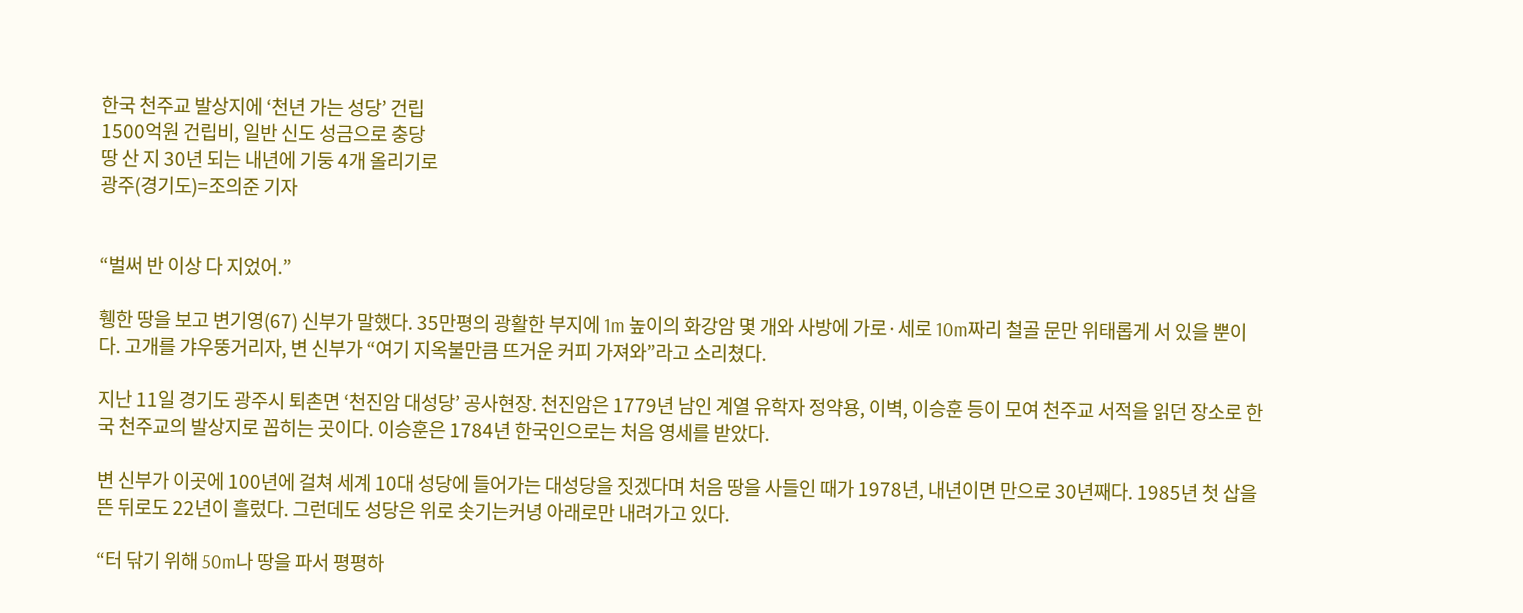한국 천주교 발상지에 ‘천년 가는 성당’ 건립
1500억원 건립비, 일반 신도 성금으로 충당
땅 산 지 30년 되는 내년에 기둥 4개 올리기로
광주(경기도)=조의준 기자


“벌써 반 이상 다 지었어.”

휑한 땅을 보고 변기영(67) 신부가 말했다. 35만평의 광활한 부지에 1m 높이의 화강암 몇 개와 사방에 가로·세로 10m짜리 철골 문만 위태롭게 서 있을 뿐이다. 고개를 갸우뚱거리자, 변 신부가 “여기 지옥불만큼 뜨거운 커피 가져와”라고 소리쳤다.

지난 11일 경기도 광주시 퇴촌면 ‘천진암 대성당’ 공사현장. 천진암은 1779년 남인 계열 유학자 정약용, 이벽, 이승훈 등이 모여 천주교 서적을 읽던 장소로 한국 천주교의 발상지로 꼽히는 곳이다. 이승훈은 1784년 한국인으로는 처음 영세를 받았다.

변 신부가 이곳에 100년에 걸쳐 세계 10대 성당에 들어가는 대성당을 짓겠다며 처음 땅을 사들인 때가 1978년, 내년이면 만으로 30년째다. 1985년 첫 삽을 뜬 뒤로도 22년이 흘렀다. 그런데도 성당은 위로 솟기는커녕 아래로만 내려가고 있다.

“터 닦기 위해 50m나 땅을 파서 평평하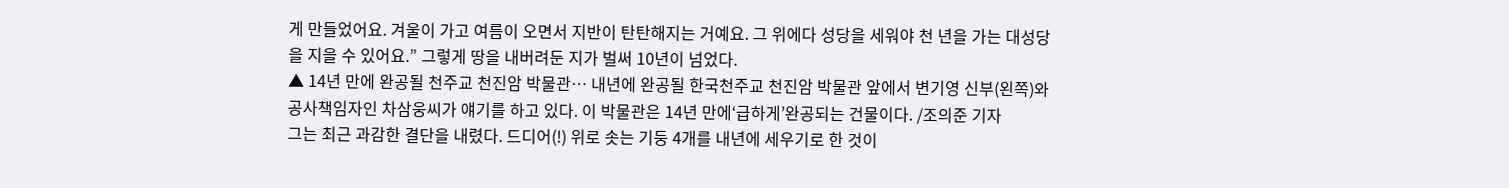게 만들었어요. 겨울이 가고 여름이 오면서 지반이 탄탄해지는 거예요. 그 위에다 성당을 세워야 천 년을 가는 대성당을 지을 수 있어요.” 그렇게 땅을 내버려둔 지가 벌써 10년이 넘었다.
▲ 14년 만에 완공될 천주교 천진암 박물관… 내년에 완공될 한국천주교 천진암 박물관 앞에서 변기영 신부(왼쪽)와 공사책임자인 차삼웅씨가 얘기를 하고 있다. 이 박물관은 14년 만에‘급하게’완공되는 건물이다. /조의준 기자
그는 최근 과감한 결단을 내렸다. 드디어(!) 위로 솟는 기둥 4개를 내년에 세우기로 한 것이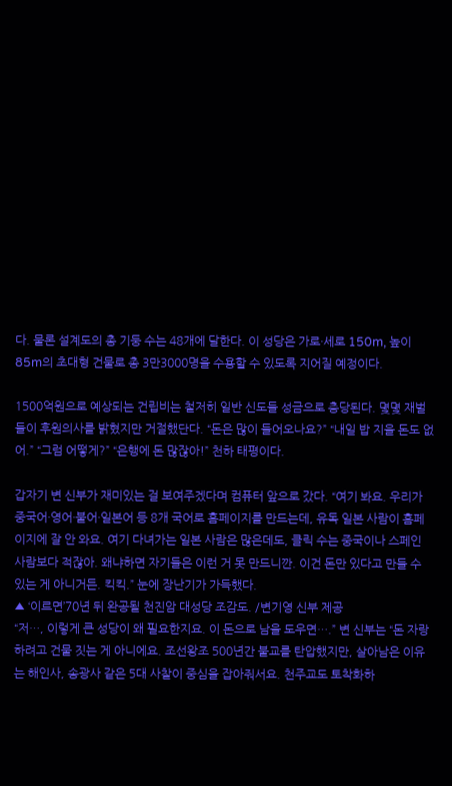다. 물론 설계도의 총 기둥 수는 48개에 달한다. 이 성당은 가로·세로 150m, 높이 85m의 초대형 건물로 총 3만3000명을 수용할 수 있도록 지어질 예정이다.

1500억원으로 예상되는 건립비는 철저히 일반 신도들 성금으로 충당된다. 몇몇 재벌들이 후원의사를 밝혔지만 거절했단다. “돈은 많이 들어오나요?” “내일 밥 지을 돈도 없어.” “그럼 어떻게?” “은행에 돈 많잖아!” 천하 태평이다.

갑자기 변 신부가 재미있는 걸 보여주겠다며 컴퓨터 앞으로 갔다. “여기 봐요. 우리가 중국어·영어·불어·일본어 등 8개 국어로 홈페이지를 만드는데, 유독 일본 사람이 홈페이지에 잘 안 와요. 여기 다녀가는 일본 사람은 많은데도, 클릭 수는 중국이나 스페인 사람보다 적잖아. 왜냐하면 자기들은 이런 거 못 만드니깐. 이건 돈만 있다고 만들 수 있는 게 아니거든. 킥킥.” 눈에 장난기가 가득했다.
▲ ‘이르면’70년 뒤 완공될 천진암 대성당 조감도. /변기영 신부 제공
“저…, 이렇게 큰 성당이 왜 필요한지요. 이 돈으로 남을 도우면….” 변 신부는 “돈 자랑하려고 건물 짓는 게 아니에요. 조선왕조 500년간 불교를 탄압했지만, 살아남은 이유는 해인사, 송광사 같은 5대 사찰이 중심을 잡아줘서요. 천주교도 토착화하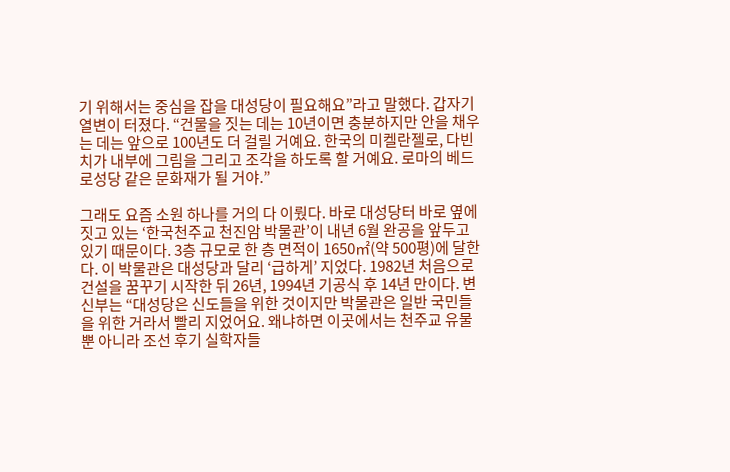기 위해서는 중심을 잡을 대성당이 필요해요”라고 말했다. 갑자기 열변이 터졌다. “건물을 짓는 데는 10년이면 충분하지만 안을 채우는 데는 앞으로 100년도 더 걸릴 거예요. 한국의 미켈란젤로, 다빈치가 내부에 그림을 그리고 조각을 하도록 할 거예요. 로마의 베드로성당 같은 문화재가 될 거야.”

그래도 요즘 소원 하나를 거의 다 이뤘다. 바로 대성당터 바로 옆에 짓고 있는 ‘한국천주교 천진암 박물관’이 내년 6월 완공을 앞두고 있기 때문이다. 3층 규모로 한 층 면적이 1650㎡(약 500평)에 달한다. 이 박물관은 대성당과 달리 ‘급하게’ 지었다. 1982년 처음으로 건설을 꿈꾸기 시작한 뒤 26년, 1994년 기공식 후 14년 만이다. 변 신부는 “대성당은 신도들을 위한 것이지만 박물관은 일반 국민들을 위한 거라서 빨리 지었어요. 왜냐하면 이곳에서는 천주교 유물뿐 아니라 조선 후기 실학자들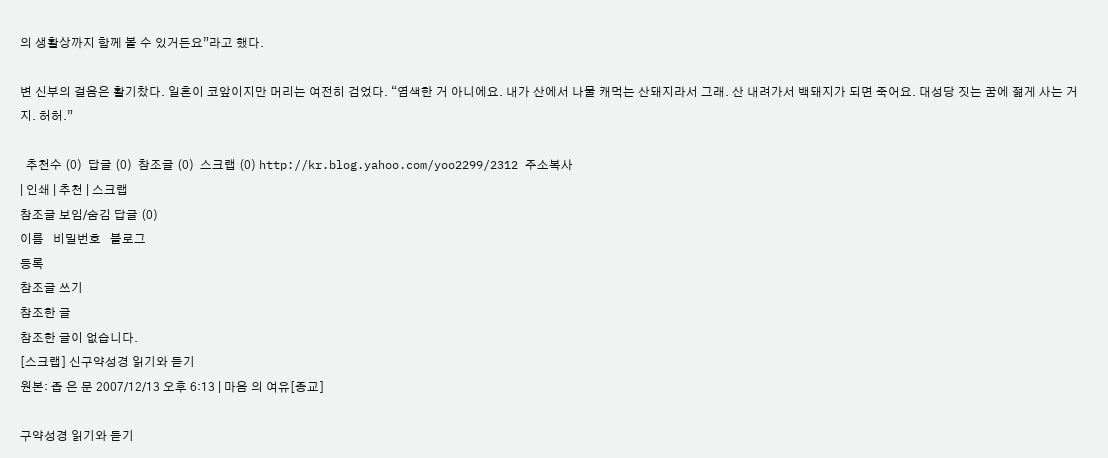의 생활상까지 함께 볼 수 있거든요”라고 했다.

변 신부의 걸음은 활기찼다. 일흔이 코앞이지만 머리는 여전히 검었다. “염색한 거 아니에요. 내가 산에서 나물 캐먹는 산돼지라서 그래. 산 내려가서 백돼지가 되면 죽어요. 대성당 짓는 꿈에 젊게 사는 거지. 허허.”

  추천수 (0)  답글 (0)  참조글 (0)  스크랩 (0) http://kr.blog.yahoo.com/yoo2299/2312 주소복사
| 인쇄 | 추천 | 스크랩
참조글 보임/숨김 답글 (0)
이름   비밀번호   블로그
등록
참조글 쓰기
참조한 글
참조한 글이 없습니다.
[스크랩] 신구약성경 읽기와 듣기
원본: 좁 은 문 2007/12/13 오후 6:13 | 마음 의 여유[종교]

구약성경 읽기와 듣기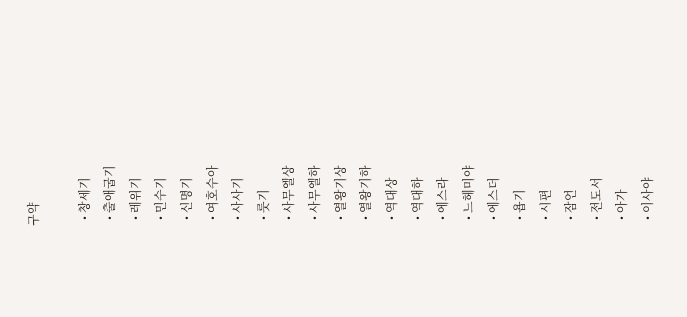구약

  • 창세기
  • 출애굽기
  • 레위기
  • 민수기
  • 신명기
  • 여호수아
  • 사사기
  • 룻기
  • 사무엘상
  • 사무엘하
  • 열왕기상
  • 열왕기하
  • 역대상
  • 역대하
  • 에스라
  • 느헤미야
  • 에스더
  • 욥기
  • 시편
  • 잠언
  • 전도서
  • 아가
  • 이사야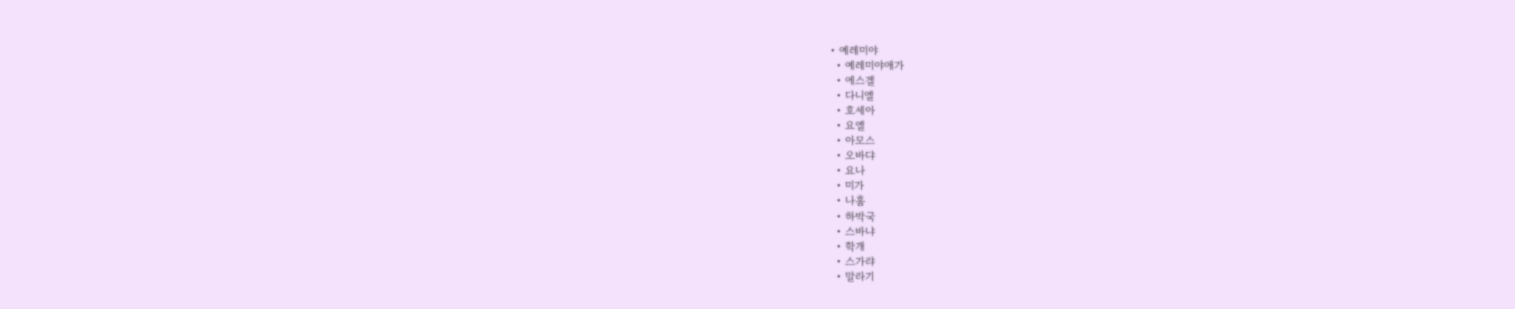• 예레미야
  • 예레미야애가
  • 에스겔
  • 다니엘
  • 호세아
  • 요엘
  • 아모스
  • 오바댜
  • 요나
  • 미가
  • 나훔
  • 하박국
  • 스바냐
  • 학개
  • 스가랴
  • 말라기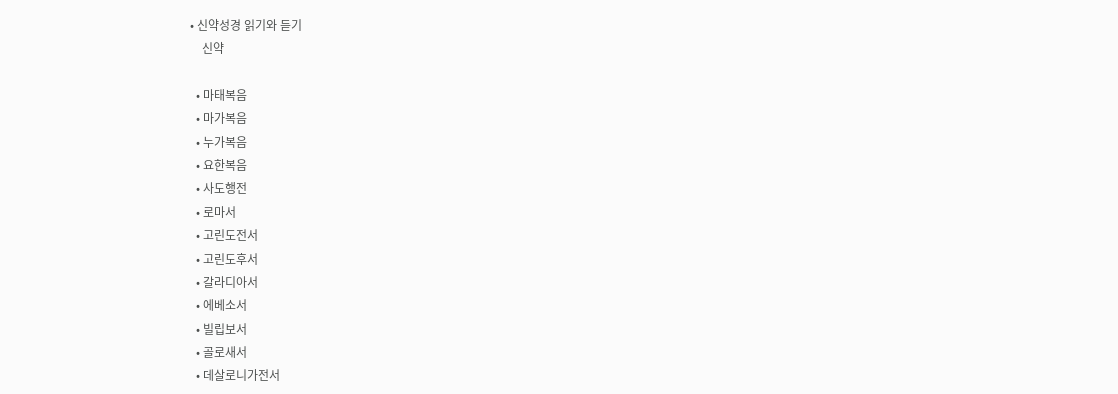• 신약성경 읽기와 듣기
    신약

  • 마태복음
  • 마가복음
  • 누가복음
  • 요한복음
  • 사도행전
  • 로마서
  • 고린도전서
  • 고린도후서
  • 갈라디아서
  • 에베소서
  • 빌립보서
  • 골로새서
  • 데살로니가전서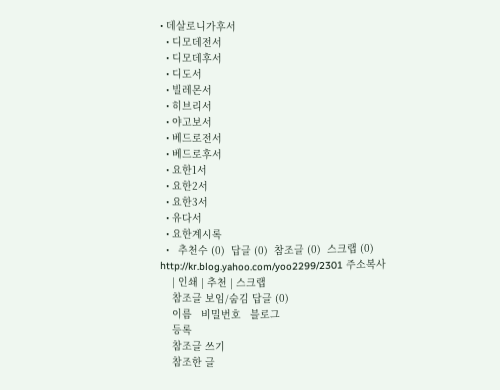• 데살로니가후서
  • 디모데전서
  • 디모데후서
  • 디도서
  • 빌레몬서
  • 히브리서
  • 야고보서
  • 베드로전서
  • 베드로후서
  • 요한1서
  • 요한2서
  • 요한3서
  • 유다서
  • 요한계시록
  •   추천수 (0)  답글 (0)  참조글 (0)  스크랩 (0) http://kr.blog.yahoo.com/yoo2299/2301 주소복사
    | 인쇄 | 추천 | 스크랩
    참조글 보임/숨김 답글 (0)
    이름   비밀번호   블로그
    등록
    참조글 쓰기
    참조한 글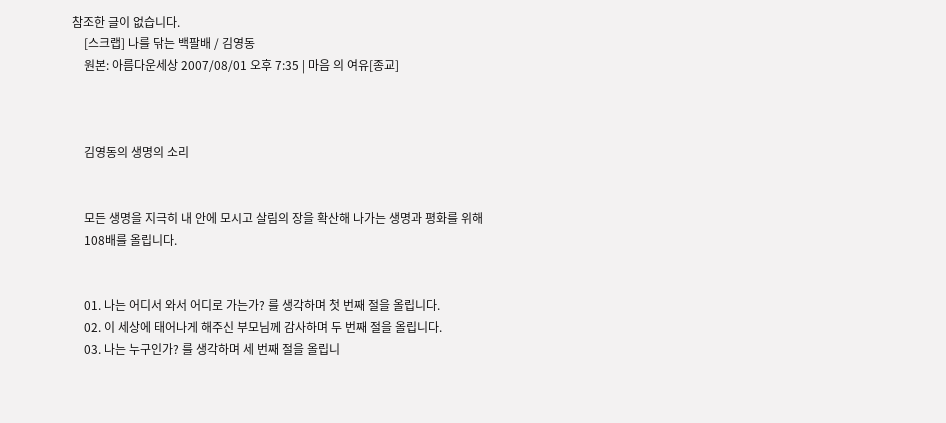참조한 글이 없습니다.
    [스크랩] 나를 닦는 백팔배 / 김영동
    원본: 아름다운세상 2007/08/01 오후 7:35 | 마음 의 여유[종교]



    김영동의 생명의 소리


    모든 생명을 지극히 내 안에 모시고 살림의 장을 확산해 나가는 생명과 평화를 위해
    108배를 올립니다.


    01. 나는 어디서 와서 어디로 가는가? 를 생각하며 첫 번째 절을 올립니다.
    02. 이 세상에 태어나게 해주신 부모님께 감사하며 두 번째 절을 올립니다.
    03. 나는 누구인가? 를 생각하며 세 번째 절을 올립니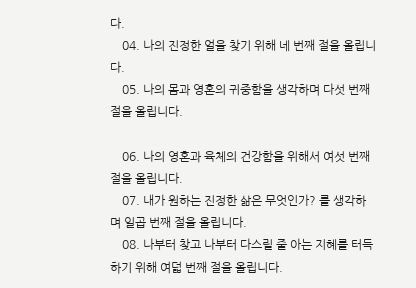다.
    04. 나의 진정한 얼을 찾기 위해 네 번째 절을 올립니다.
    05. 나의 몸과 영혼의 귀중함을 생각하며 다섯 번째 절을 올립니다.

    06. 나의 영혼과 육체의 건강함을 위해서 여섯 번째 절을 올립니다.
    07. 내가 원하는 진정한 삶은 무엇인가? 를 생각하며 일곱 번째 절을 올립니다.
    08. 나부터 찾고 나부터 다스릴 줄 아는 지혜를 터득하기 위해 여덟 번째 절을 올립니다.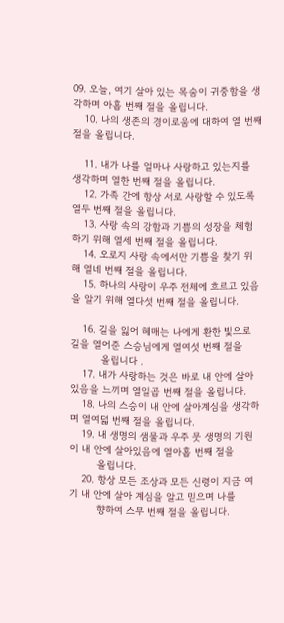09. 오늘, 여기 살아 있는 목숨이 귀중함을 생각하며 아홉 번째 절을 올립니다.
    10. 나의 생존의 경이로움에 대하여 열 번째 절을 올립니다.

    11. 내가 나를 얼마나 사랑하고 있는지를 생각하며 열한 번째 절을 올립니다.
    12. 가족 간에 항상 서로 사랑할 수 있도록 열두 번째 절을 올립니다.
    13. 사랑 속의 강함과 기쁨의 성장을 체험하기 위해 열세 번째 절을 올립니다.
    14. 오로지 사랑 속에서만 기쁨을 찾기 위해 열네 번째 절을 올립니다.
    15. 하나의 사랑이 우주 전체에 흐르고 있음을 알기 위해 열다섯 번째 절을 올립니다.

    16. 길을 잃어 헤매는 나에게 환한 빛으로 길을 열어준 스승님에게 열여섯 번째 절을
          올립니다 .
    17. 내가 사랑하는 것은 바로 내 안에 살아있음을 느끼며 열일곱 번째 절을 올립니다.
    18. 나의 스승이 내 안에 살아계심을 생각하며 열여덟 번째 절을 올립니다.
    19. 내 생명의 샘물과 우주 뭇 생명의 기원이 내 안에 살아있음에 열아홉 번째 절을
         올립니다.
    20. 항상 모든 조상과 모든 신령이 지금 여기 내 안에 살아 계심을 알고 믿으며 나를
         향하여 스무 번째 절을 올립니다.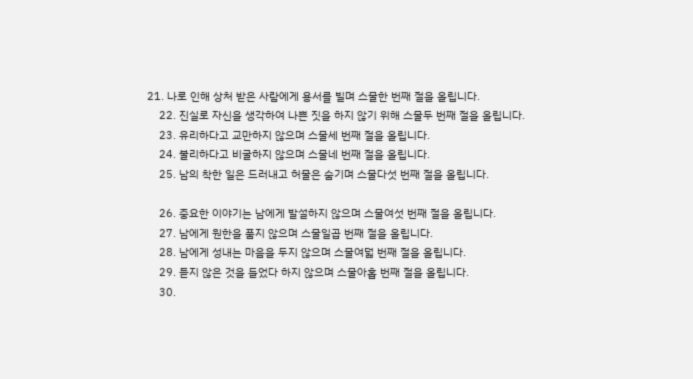21. 나로 인해 상처 받은 사람에게 용서를 빌며 스물한 번째 절을 올립니다.
    22. 진실로 자신을 생각하여 나쁜 짓을 하지 않기 위해 스물두 번째 절을 올립니다.
    23. 유리하다고 교만하지 않으며 스물세 번째 절을 올립니다.
    24. 불리하다고 비굴하지 않으며 스물네 번째 절을 올립니다.
    25. 남의 착한 일은 드러내고 허물은 숨기며 스물다섯 번째 절을 올립니다.

    26. 중요한 이야기는 남에게 발설하지 않으며 스물여섯 번째 절을 올립니다.
    27. 남에게 원한을 품지 않으며 스물일곱 번째 절을 올립니다.
    28. 남에게 성내는 마음을 두지 않으며 스물여덟 번째 절을 올립니다.
    29. 듣지 않은 것을 들었다 하지 않으며 스물아홉 번째 절을 올립니다.
    30.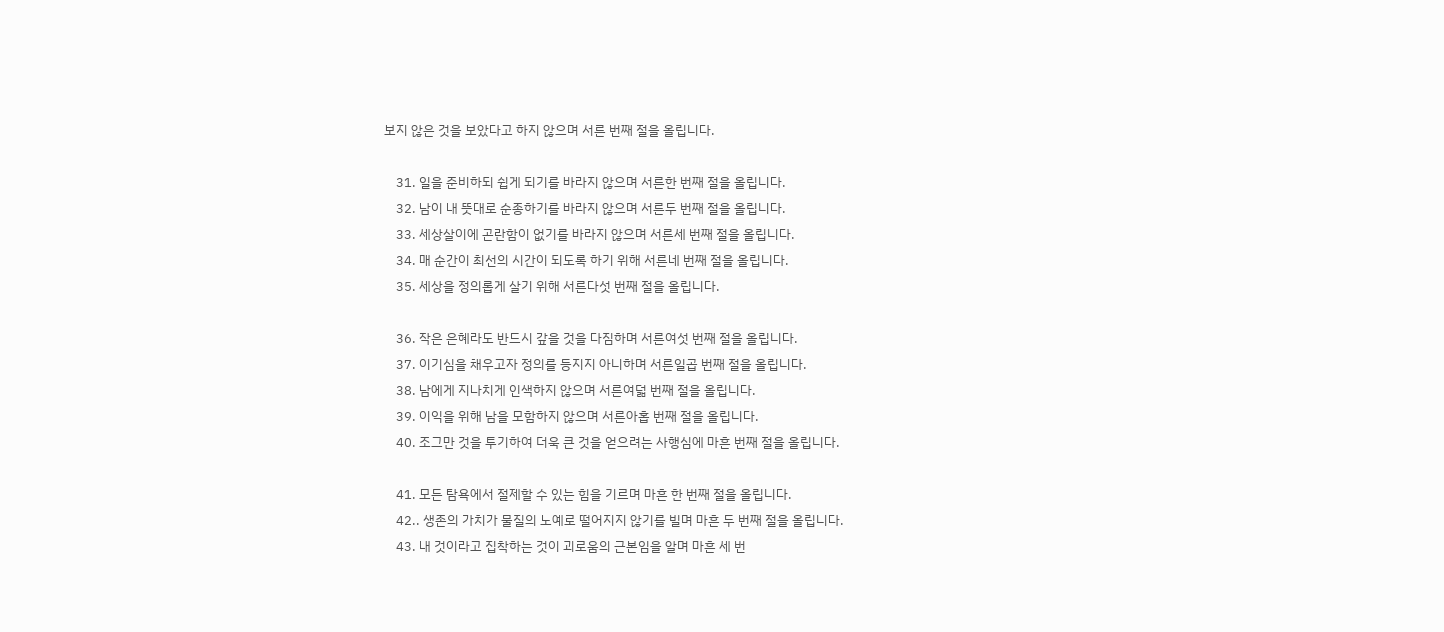보지 않은 것을 보았다고 하지 않으며 서른 번째 절을 올립니다.

    31. 일을 준비하되 쉽게 되기를 바라지 않으며 서른한 번째 절을 올립니다.
    32. 남이 내 뜻대로 순종하기를 바라지 않으며 서른두 번째 절을 올립니다.
    33. 세상살이에 곤란함이 없기를 바라지 않으며 서른세 번째 절을 올립니다.
    34. 매 순간이 최선의 시간이 되도록 하기 위해 서른네 번째 절을 올립니다.
    35. 세상을 정의롭게 살기 위해 서른다섯 번째 절을 올립니다.

    36. 작은 은혜라도 반드시 갚을 것을 다짐하며 서른여섯 번째 절을 올립니다.
    37. 이기심을 채우고자 정의를 등지지 아니하며 서른일곱 번째 절을 올립니다.
    38. 남에게 지나치게 인색하지 않으며 서른여덟 번째 절을 올립니다.
    39. 이익을 위해 남을 모함하지 않으며 서른아홉 번째 절을 올립니다.
    40. 조그만 것을 투기하여 더욱 큰 것을 얻으려는 사행심에 마흔 번째 절을 올립니다.

    41. 모든 탐욕에서 절제할 수 있는 힘을 기르며 마흔 한 번째 절을 올립니다.
    42.. 생존의 가치가 물질의 노예로 떨어지지 않기를 빌며 마흔 두 번째 절을 올립니다.
    43. 내 것이라고 집착하는 것이 괴로움의 근본임을 알며 마흔 세 번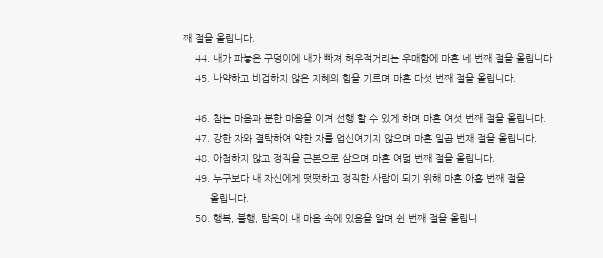째 절을 올립니다.
    44. 내가 파놓은 구덩이에 내가 빠져 허우적거리는 우매함에 마흔 네 번째 절을 올립니다
    45. 나약하고 비겁하지 않은 지혜의 힘을 기르며 마흔 다섯 번째 절을 올립니다.

    46. 참는 마음과 분한 마음을 이겨 선행 할 수 있게 하며 마흔 여섯 번째 절을 올립니다.
    47. 강한 자와 결탁하여 약한 자를 업신여기지 않으며 마흔 일곱 번재 절을 올립니다.
    48. 아첨하지 않고 정직을 근본으로 삼으며 마흔 여덟 번째 절을 올립니다.
    49. 누구보다 내 자신에게 떳떳하고 정직한 사람이 되기 위해 마흔 아홉 번째 절을
         올립니다.
    50. 행복, 불행, 탐욕이 내 마음 속에 있음을 알며 쉰 번째 절을 올립니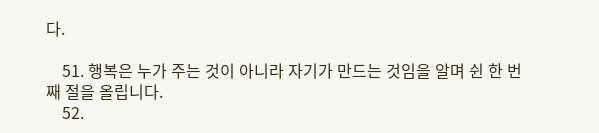다.

    51. 행복은 누가 주는 것이 아니라 자기가 만드는 것임을 알며 쉰 한 번째 절을 올립니다.
    52.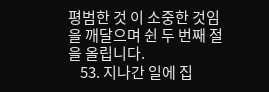평범한 것 이 소중한 것임을 깨달으며 쉰 두 번째 절을 올립니다.
    53. 지나간 일에 집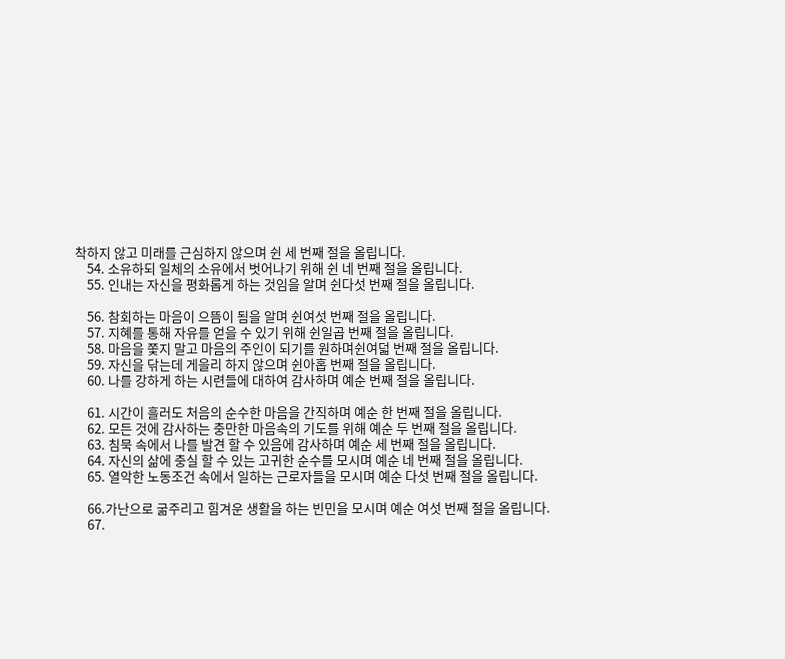착하지 않고 미래를 근심하지 않으며 쉰 세 번째 절을 올립니다.
    54. 소유하되 일체의 소유에서 벗어나기 위해 쉰 네 번째 절을 올립니다.
    55. 인내는 자신을 평화롭게 하는 것임을 알며 쉰다섯 번째 절을 올립니다.

    56. 참회하는 마음이 으뜸이 됨을 알며 쉰여섯 번째 절을 올립니다.
    57. 지혜를 통해 자유를 얻을 수 있기 위해 쉰일곱 번째 절을 올립니다.
    58. 마음을 쫓지 말고 마음의 주인이 되기를 원하며쉰여덟 번째 절을 올립니다.
    59. 자신을 닦는데 게을리 하지 않으며 쉰아홉 번째 절을 올립니다.
    60. 나를 강하게 하는 시련들에 대하여 감사하며 예순 번째 절을 올립니다.

    61. 시간이 흘러도 처음의 순수한 마음을 간직하며 예순 한 번째 절을 올립니다.
    62. 모든 것에 감사하는 충만한 마음속의 기도를 위해 예순 두 번째 절을 올립니다.
    63. 침묵 속에서 나를 발견 할 수 있음에 감사하며 예순 세 번째 절을 올립니다.
    64. 자신의 삶에 충실 할 수 있는 고귀한 순수를 모시며 예순 네 번째 절을 올립니다.
    65. 열악한 노동조건 속에서 일하는 근로자들을 모시며 예순 다섯 번째 절을 올립니다.

    66.가난으로 굶주리고 힘겨운 생활을 하는 빈민을 모시며 예순 여섯 번째 절을 올립니다.
    67.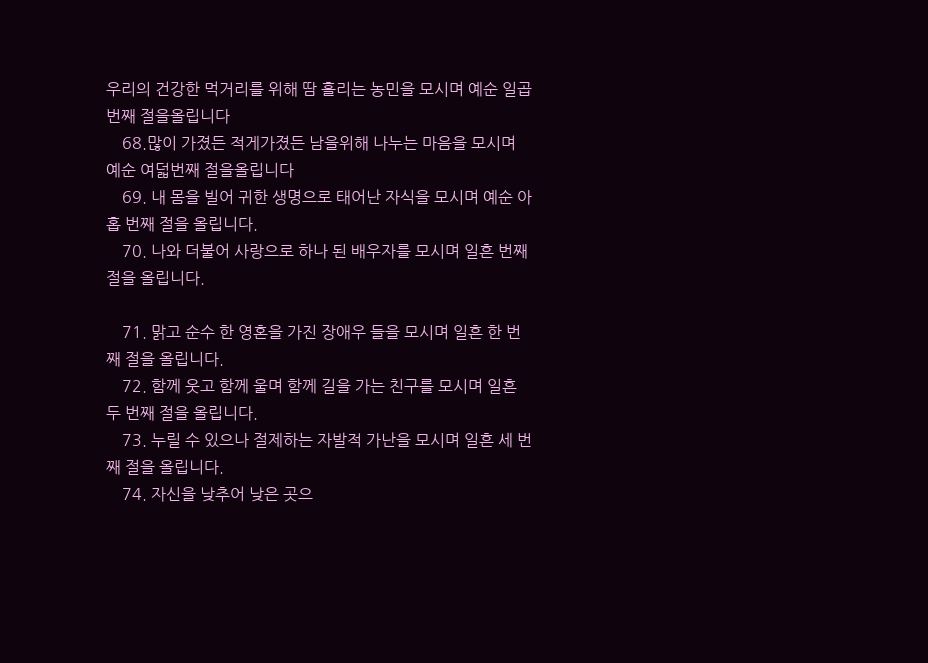우리의 건강한 먹거리를 위해 땀 흘리는 농민을 모시며 예순 일곱 번째 절을올립니다
    68.많이 가졌든 적게가졌든 남을위해 나누는 마음을 모시며 예순 여덟번째 절을올립니다
    69. 내 몸을 빌어 귀한 생명으로 태어난 자식을 모시며 예순 아홉 번째 절을 올립니다.
    70. 나와 더불어 사랑으로 하나 된 배우자를 모시며 일흔 번째 절을 올립니다.

    71. 맑고 순수 한 영혼을 가진 장애우 들을 모시며 일흔 한 번째 절을 올립니다.
    72. 함께 웃고 함께 울며 함께 길을 가는 친구를 모시며 일흔 두 번째 절을 올립니다.
    73. 누릴 수 있으나 절제하는 자발적 가난을 모시며 일흔 세 번째 절을 올립니다.
    74. 자신을 낮추어 낮은 곳으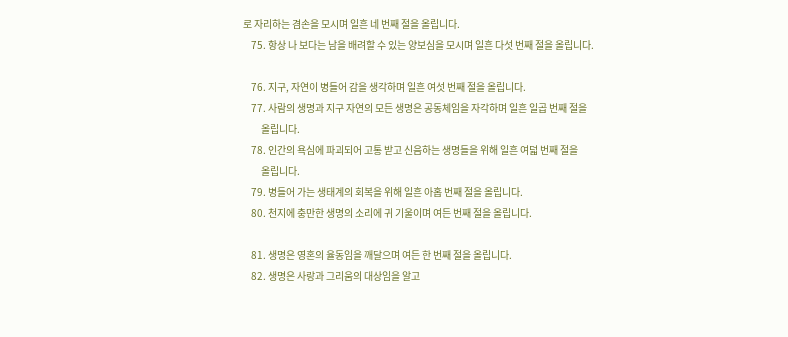로 자리하는 겸손을 모시며 일흔 네 번째 절을 올립니다.
    75. 항상 나 보다는 남을 배려할 수 있는 양보심을 모시며 일흔 다섯 번째 절을 올립니다.

    76. 지구, 자연이 병들어 감을 생각하며 일흔 여섯 번째 절을 올립니다.
    77. 사람의 생명과 지구 자연의 모든 생명은 공동체임을 자각하며 일흔 일곱 번째 절을
         올립니다.
    78. 인간의 욕심에 파괴되어 고통 받고 신음하는 생명들을 위해 일흔 여덟 번째 절을
         올립니다.
    79. 병들어 가는 생태계의 회복을 위해 일흔 아홉 번째 절을 올립니다.
    80. 천지에 충만한 생명의 소리에 귀 기울이며 여든 번째 절을 올립니다.

    81. 생명은 영혼의 율동임을 깨달으며 여든 한 번째 절을 올립니다.
    82. 생명은 사랑과 그리움의 대상임을 알고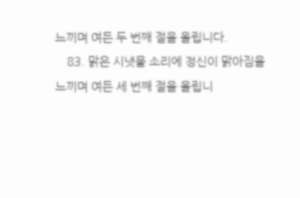느끼며 여든 두 번째 절을 올립니다.
    83. 맑은 시냇물 소리에 정신이 맑아짐을 느끼며 여든 세 번째 절을 올립니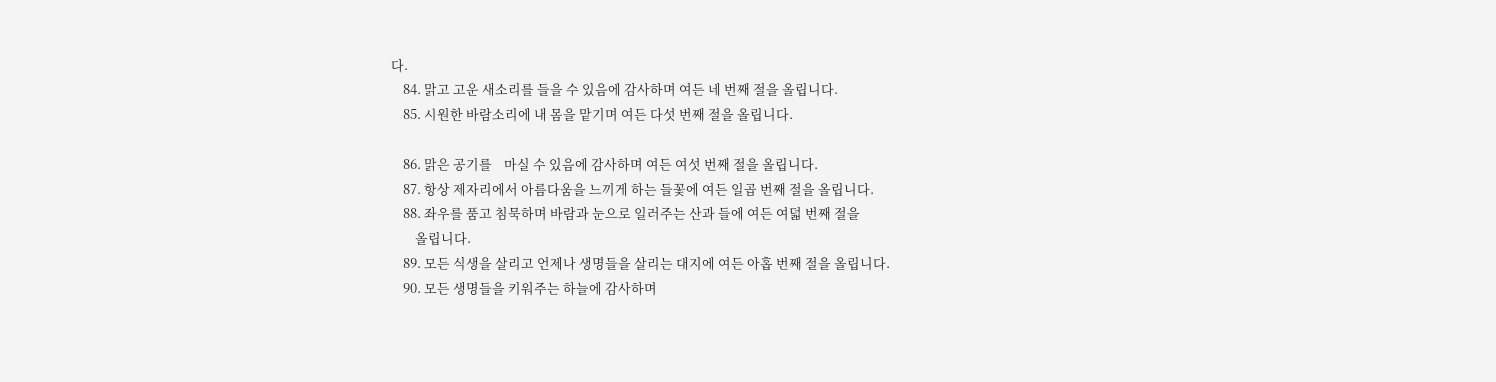다.
    84. 맑고 고운 새소리를 들을 수 있음에 감사하며 여든 네 번째 절을 올립니다.
    85. 시원한 바람소리에 내 몸을 맡기며 여든 다섯 번째 절을 올립니다.

    86. 맑은 공기를    마실 수 있음에 감사하며 여든 여섯 번째 절을 올립니다.
    87. 항상 제자리에서 아름다움을 느끼게 하는 들꽃에 여든 일곱 번째 절을 올립니다.
    88. 좌우를 품고 침묵하며 바람과 눈으로 일러주는 산과 들에 여든 여덟 번째 절을
        올립니다.
    89. 모든 식생을 살리고 언제나 생명들을 살리는 대지에 여든 아홉 번째 절을 올립니다.
    90. 모든 생명들을 키워주는 하늘에 감사하며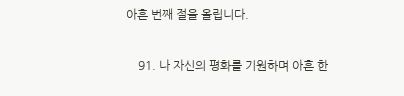아흔 번째 절을 올립니다.

    91. 나 자신의 평화를 기원하며 아흔 한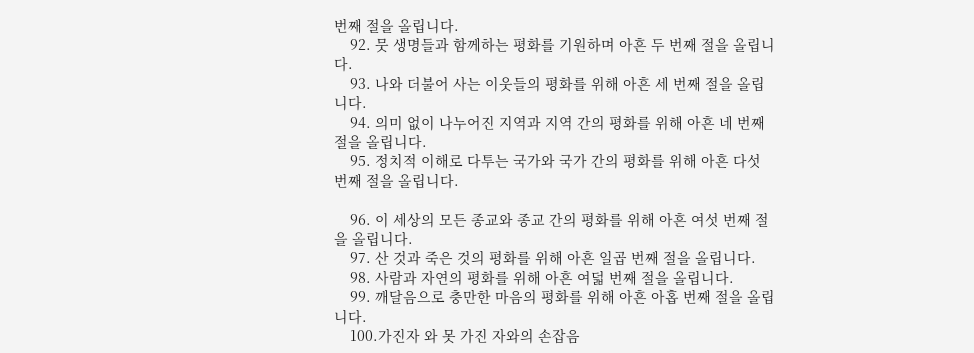번째 절을 올립니다.
    92. 뭇 생명들과 함께하는 평화를 기원하며 아흔 두 번째 절을 올립니다.
    93. 나와 더불어 사는 이웃들의 평화를 위해 아흔 세 번째 절을 올립니다.
    94. 의미 없이 나누어진 지역과 지역 간의 평화를 위해 아흔 네 번째 절을 올립니다.
    95. 정치적 이해로 다투는 국가와 국가 간의 평화를 위해 아흔 다섯 번째 절을 올립니다.

    96. 이 세상의 모든 종교와 종교 간의 평화를 위해 아흔 여섯 번째 절을 올립니다.
    97. 산 것과 죽은 것의 평화를 위해 아흔 일곱 번째 절을 올립니다.
    98. 사람과 자연의 평화를 위해 아흔 여덟 번째 절을 올립니다.
    99. 깨달음으로 충만한 마음의 평화를 위해 아흔 아홉 번째 절을 올립니다.
    100.가진자 와 못 가진 자와의 손잡음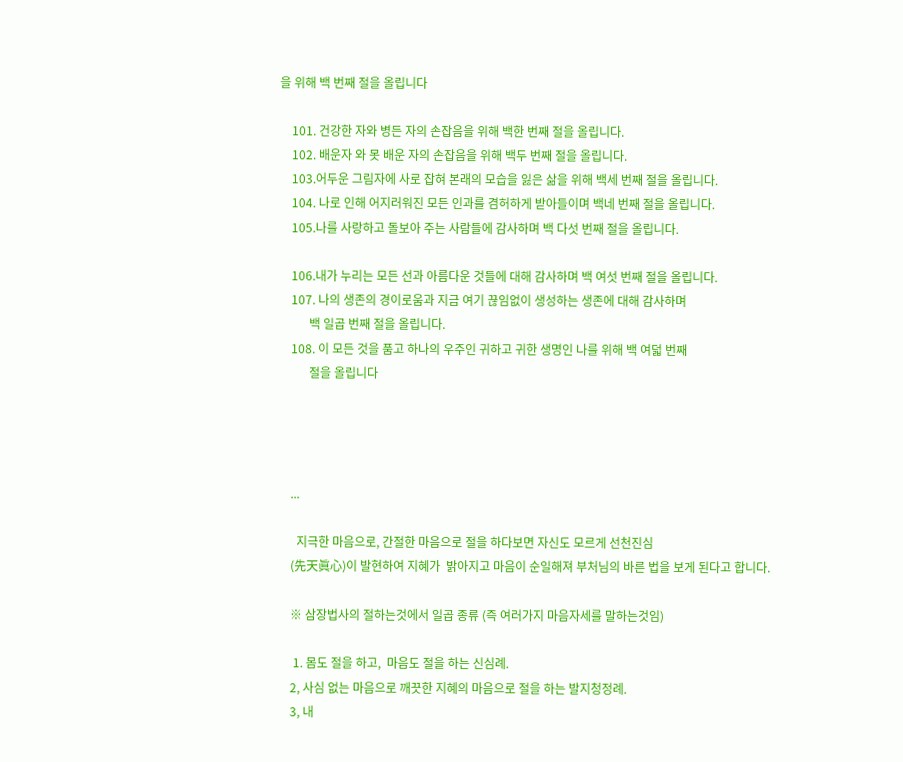을 위해 백 번째 절을 올립니다

    101. 건강한 자와 병든 자의 손잡음을 위해 백한 번째 절을 올립니다.
    102. 배운자 와 못 배운 자의 손잡음을 위해 백두 번째 절을 올립니다.
    103.어두운 그림자에 사로 잡혀 본래의 모습을 잃은 삶을 위해 백세 번째 절을 올립니다.
    104. 나로 인해 어지러워진 모든 인과를 겸허하게 받아들이며 백네 번째 절을 올립니다.
    105.나를 사랑하고 돌보아 주는 사람들에 감사하며 백 다섯 번째 절을 올립니다.

    106.내가 누리는 모든 선과 아름다운 것들에 대해 감사하며 백 여섯 번째 절을 올립니다.
    107. 나의 생존의 경이로움과 지금 여기 끊임없이 생성하는 생존에 대해 감사하며
          백 일곱 번째 절을 올립니다.
    108. 이 모든 것을 품고 하나의 우주인 귀하고 귀한 생명인 나를 위해 백 여덟 번째
          절을 올립니다




    ...

      지극한 마음으로, 간절한 마음으로 절을 하다보면 자신도 모르게 선천진심
    (先天眞心)이 발현하여 지혜가  밝아지고 마음이 순일해져 부처님의 바른 법을 보게 된다고 합니다.

    ※ 삼장법사의 절하는것에서 일곱 종류 (즉 여러가지 마음자세를 말하는것임)

     1. 몸도 절을 하고,  마음도 절을 하는 신심례.
    2, 사심 없는 마음으로 깨끗한 지혜의 마음으로 절을 하는 발지청정례.
    3, 내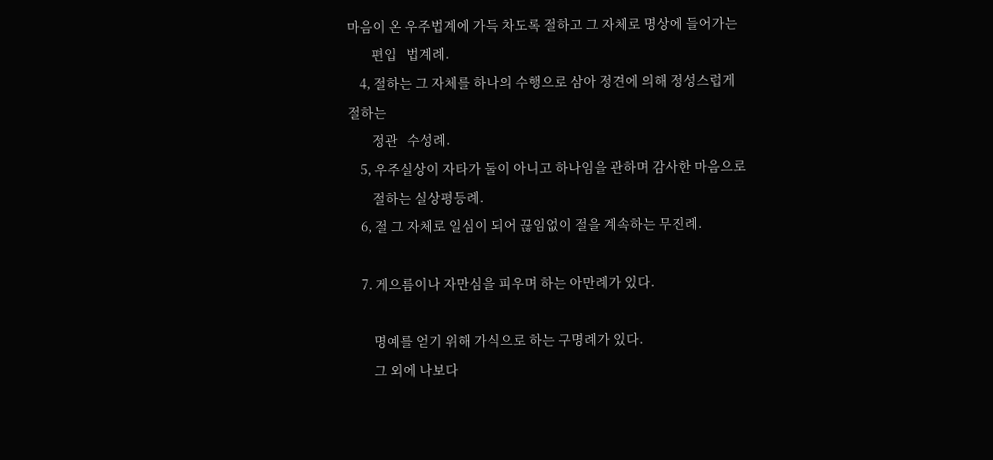마음이 온 우주법계에 가득 차도록 절하고 그 자체로 명상에 들어가는
        편입   법계례.
    4, 절하는 그 자체를 하나의 수행으로 삼아 정견에 의해 정성스럽게 절하는
        정관   수성례.
    5, 우주실상이 자타가 둘이 아니고 하나임을 관하며 감사한 마음으로
        절하는 실상평등례.
    6, 절 그 자체로 일심이 되어 끊임없이 절을 계속하는 무진례.

    7. 게으름이나 자만심을 피우며 하는 아만례가 있다.

        명예를 얻기 위해 가식으로 하는 구명례가 있다.
        그 외에 나보다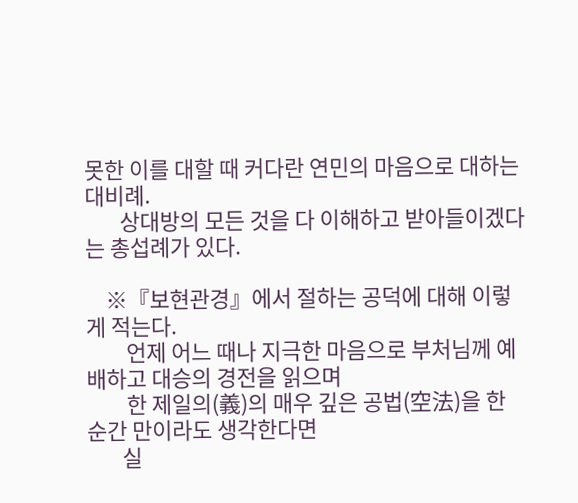못한 이를 대할 때 커다란 연민의 마음으로 대하는 대비례.
       상대방의 모든 것을 다 이해하고 받아들이겠다는 총섭례가 있다.

    ※『보현관경』에서 절하는 공덕에 대해 이렇게 적는다.
        언제 어느 때나 지극한 마음으로 부처님께 예배하고 대승의 경전을 읽으며
        한 제일의(義)의 매우 깊은 공법(空法)을 한 순간 만이라도 생각한다면
       실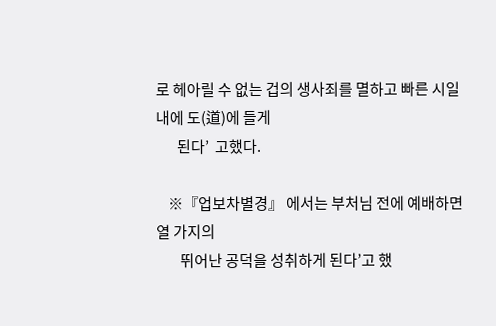로 헤아릴 수 없는 겁의 생사죄를 멸하고 빠른 시일 내에 도(道)에 들게
       된다’  고했다.

    ※『업보차별경』 에서는 부처님 전에 예배하면 열 가지의
        뛰어난 공덕을 성취하게 된다’고 했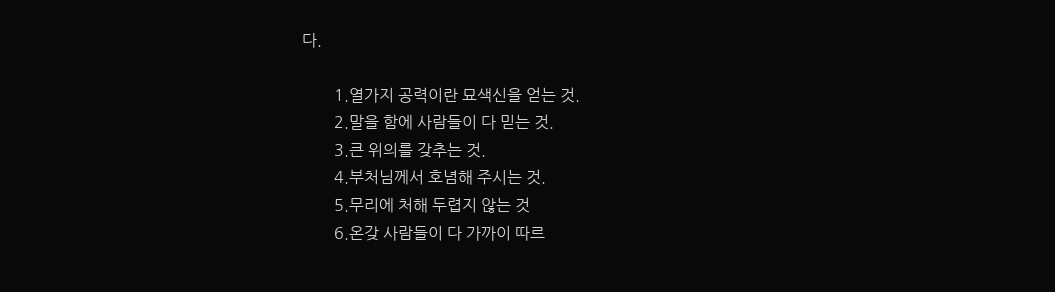다.

        1.열가지 공력이란 묘색신을 얻는 것.
        2.말을 함에 사람들이 다 믿는 것.
        3.큰 위의를 갖추는 것.
        4.부처님께서 호념해 주시는 것.
        5.무리에 처해 두렵지 않는 것
        6.온갖 사람들이 다 가까이 따르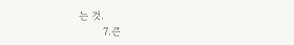는 것.
        7.큰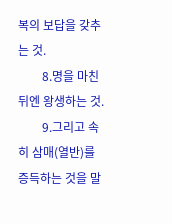복의 보답을 갖추는 것.
        8.명을 마친 뒤엔 왕생하는 것.
        9.그리고 속히 삼매(열반)를 증득하는 것을 말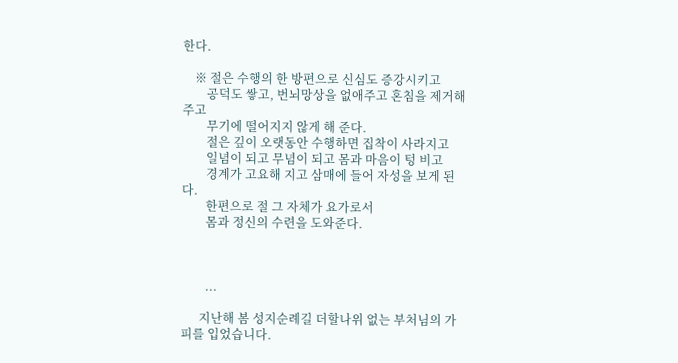한다.

    ※ 절은 수행의 한 방편으로 신심도 증강시키고
        공덕도 쌓고, 번뇌망상을 없애주고 혼침을 제거해 주고
        무기에 떨어지지 않게 해 준다.
        절은 깊이 오랫동안 수행하면 집착이 사라지고
        일념이 되고 무념이 되고 몸과 마음이 텅 비고
        경계가 고요해 지고 삼매에 들어 자성을 보게 된다.
        한편으로 절 그 자체가 요가로서
        몸과 정신의 수련을 도와준다.



        ...

      지난해 봄 성지순례길 더할나위 없는 부처님의 가피를 입었습니다.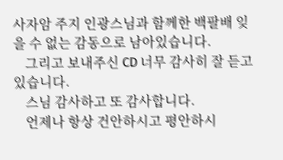사자암 주지 인광스님과 함께한 백팔배 잊을 수 없는 감동으로 남아있습니다.
    그리고 보내주신 CD 너무 감사히 잘 듣고 있습니다.
    스님 감사하고 또 감사합니다.
    언제나 항상 건안하시고 평안하시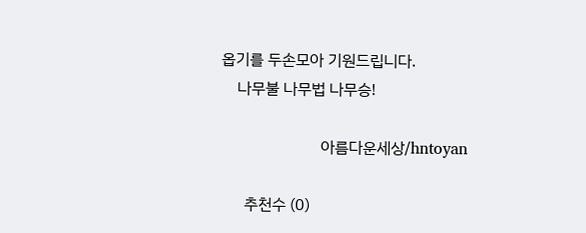옵기를 두손모아 기원드립니다.
    나무불 나무법 나무승!

                         아름다운세상/hntoyan

      추천수 (0)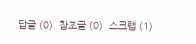답글 (0)  참조글 (0)  스크랩 (1)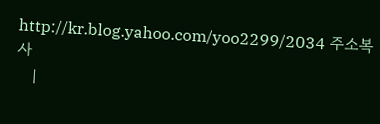http://kr.blog.yahoo.com/yoo2299/2034 주소복사
    |